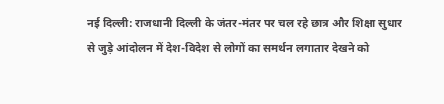नई दिल्ली: राजधानी दिल्ली के जंतर-मंतर पर चल रहे छात्र और शिक्षा सुधार से जुड़े आंदोलन में देश-विदेश से लोगों का समर्थन लगातार देखने को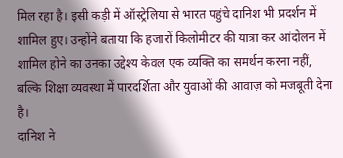मिल रहा है। इसी कड़ी में ऑस्ट्रेलिया से भारत पहुंचे दानिश भी प्रदर्शन में शामिल हुए। उन्होंने बताया कि हजारों किलोमीटर की यात्रा कर आंदोलन में शामिल होने का उनका उद्देश्य केवल एक व्यक्ति का समर्थन करना नहीं, बल्कि शिक्षा व्यवस्था में पारदर्शिता और युवाओं की आवाज़ को मजबूती देना है।
दानिश ने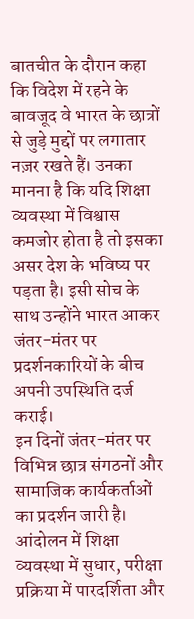बातचीत के दौरान कहा कि विदेश में रहने के बावजूद वे भारत के छात्रों से जुड़े मुद्दों पर लगातार नज़र रखते हैं। उनका मानना है कि यदि शिक्षा व्यवस्था में विश्वास कमजोर होता है तो इसका असर देश के भविष्य पर पड़ता है। इसी सोच के साथ उन्होंने भारत आकर जंतर-मंतर पर प्रदर्शनकारियों के बीच अपनी उपस्थिति दर्ज कराई।
इन दिनों जंतर-मंतर पर विभिन्न छात्र संगठनों और सामाजिक कार्यकर्ताओं का प्रदर्शन जारी है। आंदोलन में शिक्षा व्यवस्था में सुधार, परीक्षा प्रक्रिया में पारदर्शिता और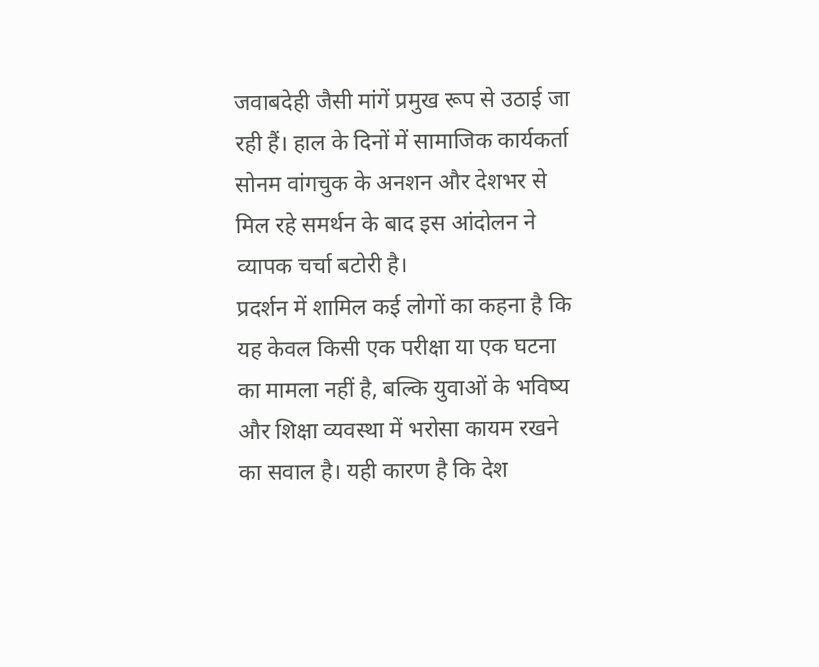जवाबदेही जैसी मांगें प्रमुख रूप से उठाई जा रही हैं। हाल के दिनों में सामाजिक कार्यकर्ता सोनम वांगचुक के अनशन और देशभर से मिल रहे समर्थन के बाद इस आंदोलन ने व्यापक चर्चा बटोरी है।
प्रदर्शन में शामिल कई लोगों का कहना है कि यह केवल किसी एक परीक्षा या एक घटना का मामला नहीं है, बल्कि युवाओं के भविष्य और शिक्षा व्यवस्था में भरोसा कायम रखने का सवाल है। यही कारण है कि देश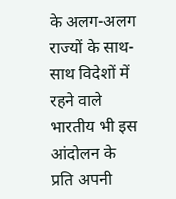के अलग-अलग राज्यों के साथ-साथ विदेशों में रहने वाले भारतीय भी इस आंदोलन के प्रति अपनी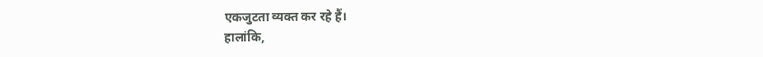एकजुटता व्यक्त कर रहे हैं।
हालांकि,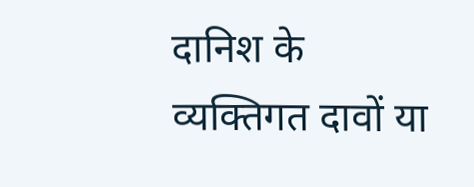दानिश के व्यक्तिगत दावों या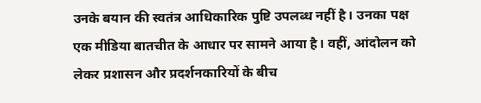उनके बयान की स्वतंत्र आधिकारिक पुष्टि उपलब्ध नहीं है। उनका पक्ष एक मीडिया बातचीत के आधार पर सामने आया है। वहीं, आंदोलन को लेकर प्रशासन और प्रदर्शनकारियों के बीच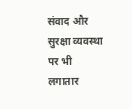संवाद और सुरक्षा व्यवस्था पर भी लगातार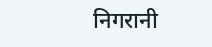निगरानी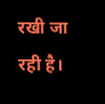रखी जा रही है।